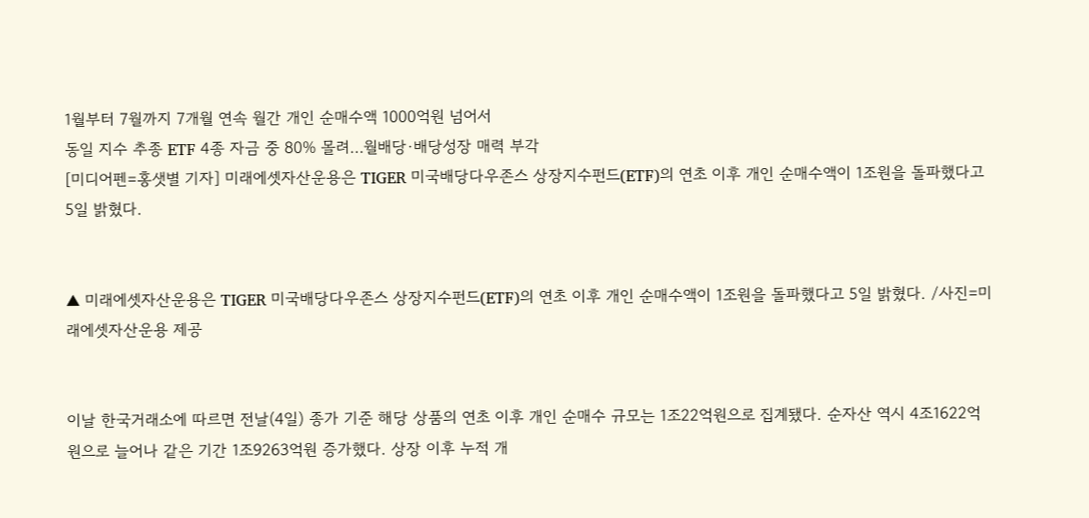1월부터 7월까지 7개월 연속 월간 개인 순매수액 1000억원 넘어서
동일 지수 추종 ETF 4종 자금 중 80% 몰려…월배당·배당성장 매력 부각
[미디어펜=홍샛별 기자] 미래에셋자산운용은 TIGER 미국배당다우존스 상장지수펀드(ETF)의 연초 이후 개인 순매수액이 1조원을 돌파했다고 5일 밝혔다.


▲ 미래에셋자산운용은 TIGER 미국배당다우존스 상장지수펀드(ETF)의 연초 이후 개인 순매수액이 1조원을 돌파했다고 5일 밝혔다. /사진=미래에셋자산운용 제공


이날 한국거래소에 따르면 전날(4일) 종가 기준 해당 상품의 연초 이후 개인 순매수 규모는 1조22억원으로 집계됐다. 순자산 역시 4조1622억원으로 늘어나 같은 기간 1조9263억원 증가했다. 상장 이후 누적 개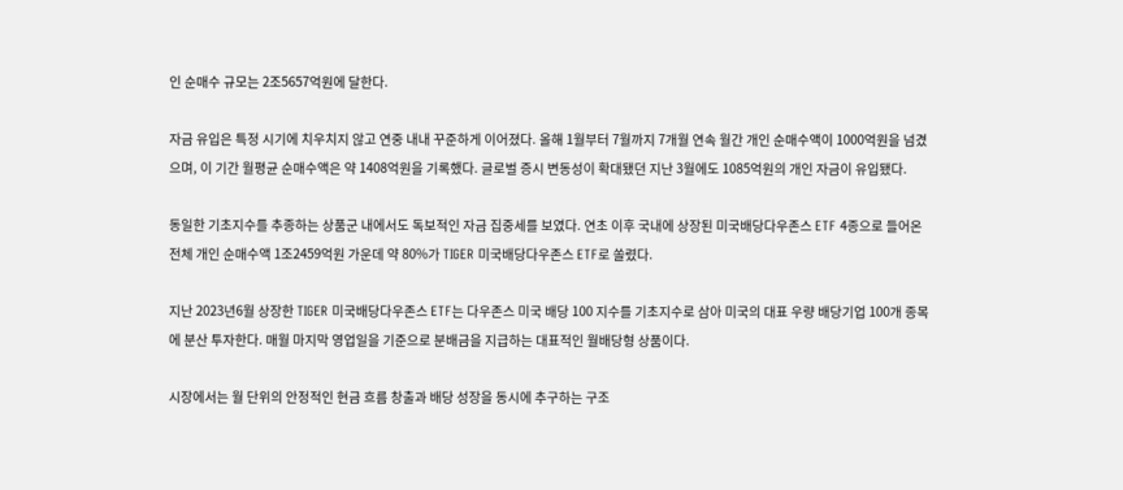인 순매수 규모는 2조5657억원에 달한다.

자금 유입은 특정 시기에 치우치지 않고 연중 내내 꾸준하게 이어졌다. 올해 1월부터 7월까지 7개월 연속 월간 개인 순매수액이 1000억원을 넘겼으며, 이 기간 월평균 순매수액은 약 1408억원을 기록했다. 글로벌 증시 변동성이 확대됐던 지난 3월에도 1085억원의 개인 자금이 유입됐다.

동일한 기초지수를 추종하는 상품군 내에서도 독보적인 자금 집중세를 보였다. 연초 이후 국내에 상장된 미국배당다우존스 ETF 4종으로 들어온 전체 개인 순매수액 1조2459억원 가운데 약 80%가 TIGER 미국배당다우존스 ETF로 쏠렸다.

지난 2023년6월 상장한 TIGER 미국배당다우존스 ETF는 다우존스 미국 배당 100 지수를 기초지수로 삼아 미국의 대표 우량 배당기업 100개 종목에 분산 투자한다. 매월 마지막 영업일을 기준으로 분배금을 지급하는 대표적인 월배당형 상품이다.

시장에서는 월 단위의 안정적인 현금 흐름 창출과 배당 성장을 동시에 추구하는 구조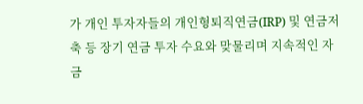가 개인 투자자들의 개인형퇴직연금(IRP) 및 연금저축 등 장기 연금 투자 수요와 맞물리며 지속적인 자금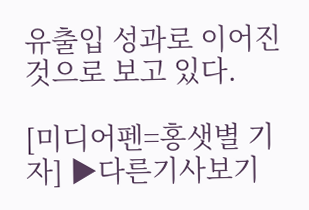유출입 성과로 이어진 것으로 보고 있다.

[미디어펜=홍샛별 기자] ▶다른기사보기